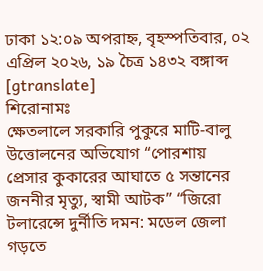ঢাকা ১২:০৯ অপরাহ্ন, বৃহস্পতিবার, ০২ এপ্রিল ২০২৬, ১৯ চৈত্র ১৪৩২ বঙ্গাব্দ
[gtranslate]
শিরোনামঃ
ক্ষেতলালে সরকারি পুকুরে মাটি-বালু উত্তোলনের অভিযোগ “পোরশায় প্রেসার কুকারের আঘাতে ৫ সন্তানের জননীর মৃত্যু, স্বামী আটক” “জিরো টলারেন্সে দুর্নীতি দমন: মডেল জেলা গড়তে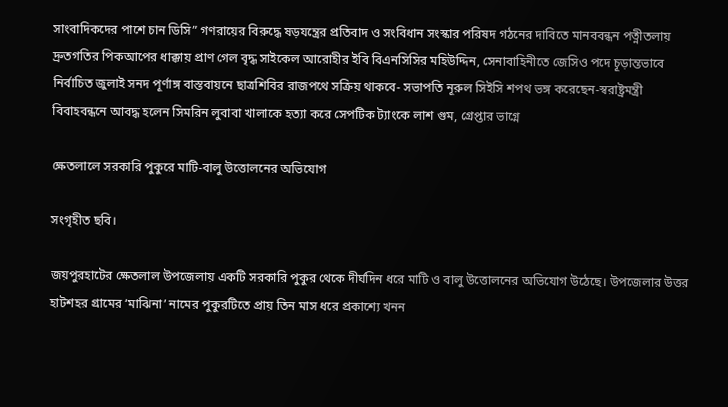সাংবাদিকদের পাশে চান ডিসি” গণরায়ের বিরুদ্ধে ষড়যন্ত্রের প্রতিবাদ ও সংবিধান সংস্কার পরিষদ গঠনের দাবিতে মানববন্ধন পত্নীতলায় দ্রুতগতির পিকআপের ধাক্কায় প্রাণ গেল বৃদ্ধ সাইকেল আরোহীর ইবি বিএনসিসির মহিউদ্দিন, সেনাবাহিনীতে জেসিও পদে চূড়ান্তভাবে নির্বাচিত জুলাই সনদ পূর্ণাঙ্গ বাস্তবায়নে ছাত্রশিবির রাজপথে সক্রিয় থাকবে- সভাপতি নূরুল সিইসি শপথ ভঙ্গ করেছেন-স্বরাষ্ট্রমন্ত্রী বিবাহবন্ধনে আবদ্ধ হলেন সিমরিন লুবাবা খালাকে হত্যা করে সেপটিক ট্যাংকে লাশ গুম, গ্রেপ্তার ভাগ্নে

ক্ষেতলালে সরকারি পুকুরে মাটি-বালু উত্তোলনের অভিযোগ

সংগৃহীত ছবি।

জয়পুরহাটের ক্ষেতলাল উপজেলায় একটি সরকারি পুকুর থেকে দীর্ঘদিন ধরে মাটি ও বালু উত্তোলনের অভিযোগ উঠেছে। উপজেলার উত্তর হাটশহর গ্রামের ‘মাঝিনা’ নামের পুকুরটিতে প্রায় তিন মাস ধরে প্রকাশ্যে খনন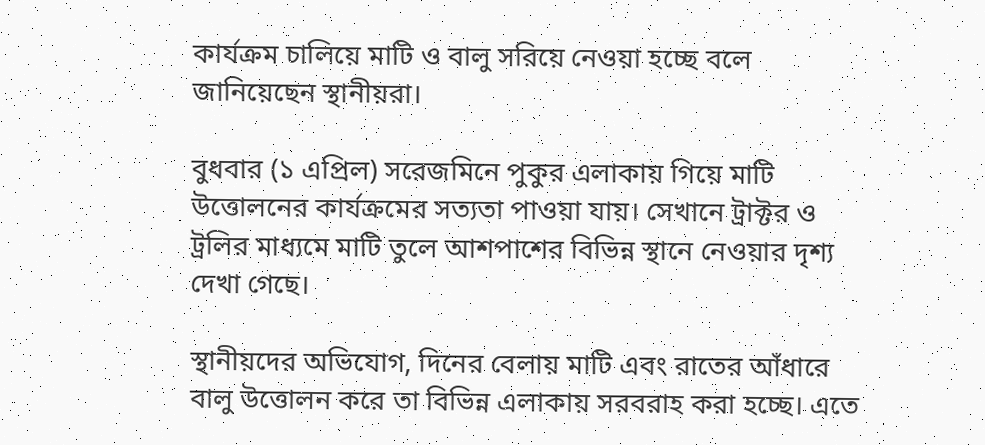কার্যক্রম চালিয়ে মাটি ও বালু সরিয়ে নেওয়া হচ্ছে বলে জানিয়েছেন স্থানীয়রা।

বুধবার (১ এপ্রিল) সরেজমিনে পুকুর এলাকায় গিয়ে মাটি উত্তোলনের কার্যক্রমের সত্যতা পাওয়া যায়। সেখানে ট্রাক্টর ও ট্রলির মাধ্যমে মাটি তুলে আশপাশের বিভিন্ন স্থানে নেওয়ার দৃশ্য দেখা গেছে।

স্থানীয়দের অভিযোগ, দিনের বেলায় মাটি এবং রাতের আঁধারে বালু উত্তোলন করে তা বিভিন্ন এলাকায় সরবরাহ করা হচ্ছে। এতে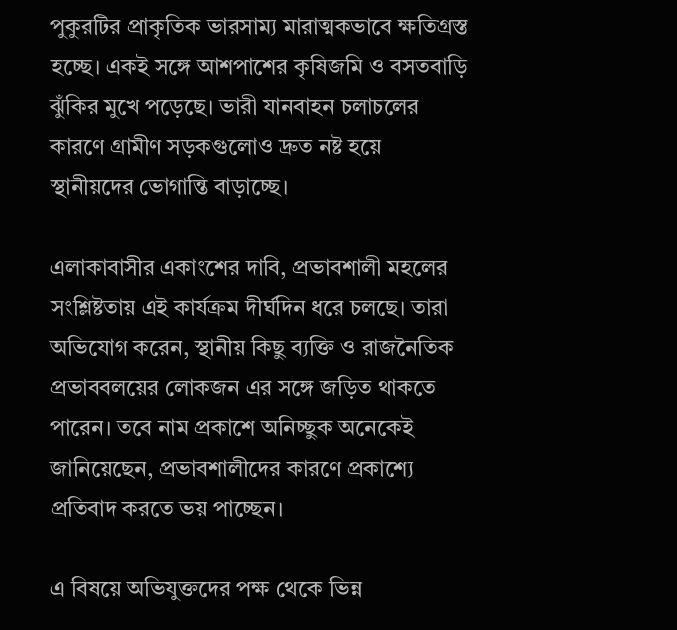পুকুরটির প্রাকৃতিক ভারসাম্য মারাত্মকভাবে ক্ষতিগ্রস্ত হচ্ছে। একই সঙ্গে আশপাশের কৃষিজমি ও বসতবাড়ি ঝুঁকির মুখে পড়েছে। ভারী যানবাহন চলাচলের কারণে গ্রামীণ সড়কগুলোও দ্রুত নষ্ট হয়ে স্থানীয়দের ভোগান্তি বাড়াচ্ছে।

এলাকাবাসীর একাংশের দাবি, প্রভাবশালী মহলের সংশ্লিষ্টতায় এই কার্যক্রম দীর্ঘদিন ধরে চলছে। তারা অভিযোগ করেন, স্থানীয় কিছু ব্যক্তি ও রাজনৈতিক প্রভাববলয়ের লোকজন এর সঙ্গে জড়িত থাকতে পারেন। তবে নাম প্রকাশে অনিচ্ছুক অনেকেই জানিয়েছেন, প্রভাবশালীদের কারণে প্রকাশ্যে প্রতিবাদ করতে ভয় পাচ্ছেন।

এ বিষয়ে অভিযুক্তদের পক্ষ থেকে ভিন্ন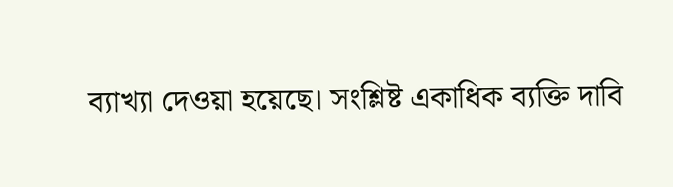ব্যাখ্যা দেওয়া হয়েছে। সংশ্লিষ্ট একাধিক ব্যক্তি দাবি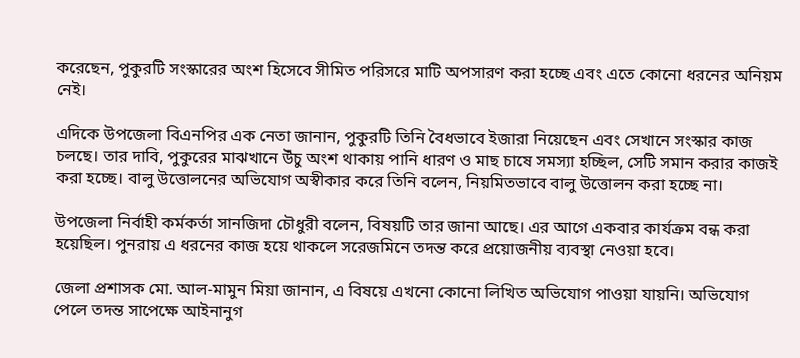করেছেন, পুকুরটি সংস্কারের অংশ হিসেবে সীমিত পরিসরে মাটি অপসারণ করা হচ্ছে এবং এতে কোনো ধরনের অনিয়ম নেই।

এদিকে উপজেলা বিএনপির এক নেতা জানান, পুকুরটি তিনি বৈধভাবে ইজারা নিয়েছেন এবং সেখানে সংস্কার কাজ চলছে। তার দাবি, পুকুরের মাঝখানে উঁচু অংশ থাকায় পানি ধারণ ও মাছ চাষে সমস্যা হচ্ছিল, সেটি সমান করার কাজই করা হচ্ছে। বালু উত্তোলনের অভিযোগ অস্বীকার করে তিনি বলেন, নিয়মিতভাবে বালু উত্তোলন করা হচ্ছে না।

উপজেলা নির্বাহী কর্মকর্তা সানজিদা চৌধুরী বলেন, বিষয়টি তার জানা আছে। এর আগে একবার কার্যক্রম বন্ধ করা হয়েছিল। পুনরায় এ ধরনের কাজ হয়ে থাকলে সরেজমিনে তদন্ত করে প্রয়োজনীয় ব্যবস্থা নেওয়া হবে।

জেলা প্রশাসক মো. আল-মামুন মিয়া জানান, এ বিষয়ে এখনো কোনো লিখিত অভিযোগ পাওয়া যায়নি। অভিযোগ পেলে তদন্ত সাপেক্ষে আইনানুগ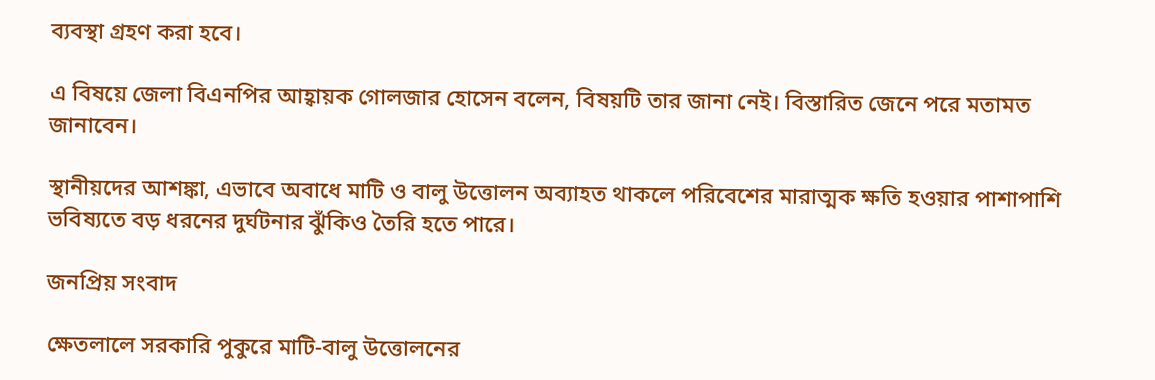ব্যবস্থা গ্রহণ করা হবে।

এ বিষয়ে জেলা বিএনপির আহ্বায়ক গোলজার হোসেন বলেন, বিষয়টি তার জানা নেই। বিস্তারিত জেনে পরে মতামত জানাবেন।

স্থানীয়দের আশঙ্কা, এভাবে অবাধে মাটি ও বালু উত্তোলন অব্যাহত থাকলে পরিবেশের মারাত্মক ক্ষতি হওয়ার পাশাপাশি ভবিষ্যতে বড় ধরনের দুর্ঘটনার ঝুঁকিও তৈরি হতে পারে।

জনপ্রিয় সংবাদ

ক্ষেতলালে সরকারি পুকুরে মাটি-বালু উত্তোলনের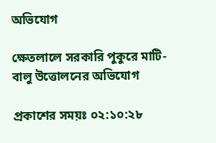অভিযোগ

ক্ষেতলালে সরকারি পুকুরে মাটি-বালু উত্তোলনের অভিযোগ

প্রকাশের সময়ঃ ০২:১০:২৮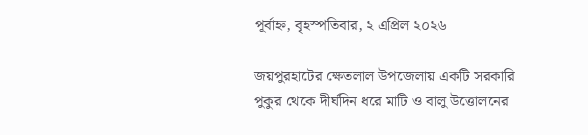পূর্বাহ্ন, বৃহস্পতিবার, ২ এপ্রিল ২০২৬

জয়পুরহাটের ক্ষেতলাল উপজেলায় একটি সরকারি পুকুর থেকে দীর্ঘদিন ধরে মাটি ও বালু উত্তোলনের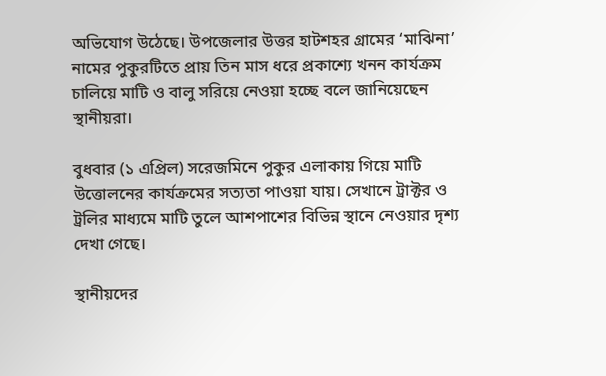অভিযোগ উঠেছে। উপজেলার উত্তর হাটশহর গ্রামের ‘মাঝিনা’ নামের পুকুরটিতে প্রায় তিন মাস ধরে প্রকাশ্যে খনন কার্যক্রম চালিয়ে মাটি ও বালু সরিয়ে নেওয়া হচ্ছে বলে জানিয়েছেন স্থানীয়রা।

বুধবার (১ এপ্রিল) সরেজমিনে পুকুর এলাকায় গিয়ে মাটি উত্তোলনের কার্যক্রমের সত্যতা পাওয়া যায়। সেখানে ট্রাক্টর ও ট্রলির মাধ্যমে মাটি তুলে আশপাশের বিভিন্ন স্থানে নেওয়ার দৃশ্য দেখা গেছে।

স্থানীয়দের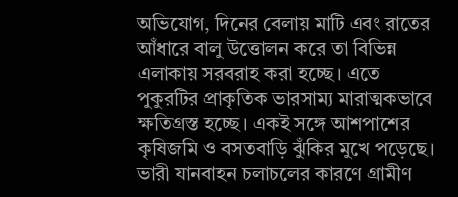অভিযোগ, দিনের বেলায় মাটি এবং রাতের আঁধারে বালু উত্তোলন করে তা বিভিন্ন এলাকায় সরবরাহ করা হচ্ছে। এতে পুকুরটির প্রাকৃতিক ভারসাম্য মারাত্মকভাবে ক্ষতিগ্রস্ত হচ্ছে। একই সঙ্গে আশপাশের কৃষিজমি ও বসতবাড়ি ঝুঁকির মুখে পড়েছে। ভারী যানবাহন চলাচলের কারণে গ্রামীণ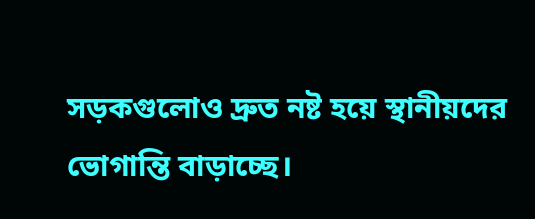সড়কগুলোও দ্রুত নষ্ট হয়ে স্থানীয়দের ভোগান্তি বাড়াচ্ছে।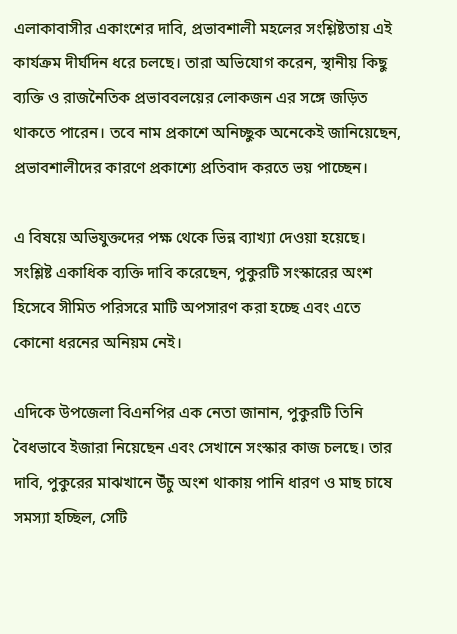এলাকাবাসীর একাংশের দাবি, প্রভাবশালী মহলের সংশ্লিষ্টতায় এই কার্যক্রম দীর্ঘদিন ধরে চলছে। তারা অভিযোগ করেন, স্থানীয় কিছু ব্যক্তি ও রাজনৈতিক প্রভাববলয়ের লোকজন এর সঙ্গে জড়িত থাকতে পারেন। তবে নাম প্রকাশে অনিচ্ছুক অনেকেই জানিয়েছেন, প্রভাবশালীদের কারণে প্রকাশ্যে প্রতিবাদ করতে ভয় পাচ্ছেন।

এ বিষয়ে অভিযুক্তদের পক্ষ থেকে ভিন্ন ব্যাখ্যা দেওয়া হয়েছে। সংশ্লিষ্ট একাধিক ব্যক্তি দাবি করেছেন, পুকুরটি সংস্কারের অংশ হিসেবে সীমিত পরিসরে মাটি অপসারণ করা হচ্ছে এবং এতে কোনো ধরনের অনিয়ম নেই।

এদিকে উপজেলা বিএনপির এক নেতা জানান, পুকুরটি তিনি বৈধভাবে ইজারা নিয়েছেন এবং সেখানে সংস্কার কাজ চলছে। তার দাবি, পুকুরের মাঝখানে উঁচু অংশ থাকায় পানি ধারণ ও মাছ চাষে সমস্যা হচ্ছিল, সেটি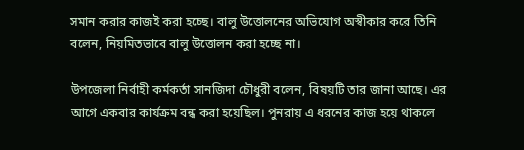সমান করার কাজই করা হচ্ছে। বালু উত্তোলনের অভিযোগ অস্বীকার করে তিনি বলেন, নিয়মিতভাবে বালু উত্তোলন করা হচ্ছে না।

উপজেলা নির্বাহী কর্মকর্তা সানজিদা চৌধুরী বলেন, বিষয়টি তার জানা আছে। এর আগে একবার কার্যক্রম বন্ধ করা হয়েছিল। পুনরায় এ ধরনের কাজ হয়ে থাকলে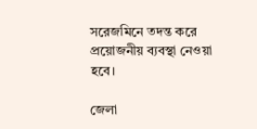সরেজমিনে তদন্ত করে প্রয়োজনীয় ব্যবস্থা নেওয়া হবে।

জেলা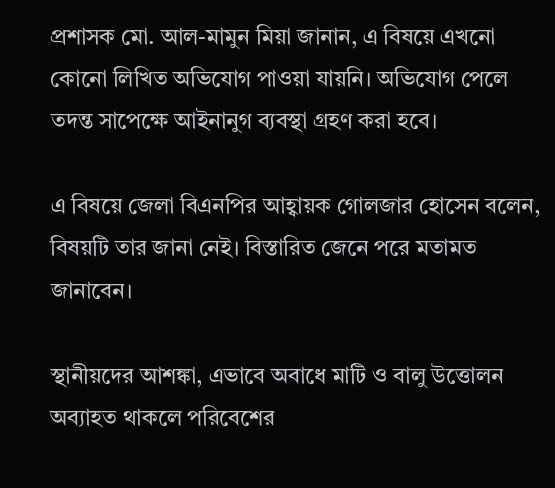প্রশাসক মো. আল-মামুন মিয়া জানান, এ বিষয়ে এখনো কোনো লিখিত অভিযোগ পাওয়া যায়নি। অভিযোগ পেলে তদন্ত সাপেক্ষে আইনানুগ ব্যবস্থা গ্রহণ করা হবে।

এ বিষয়ে জেলা বিএনপির আহ্বায়ক গোলজার হোসেন বলেন, বিষয়টি তার জানা নেই। বিস্তারিত জেনে পরে মতামত জানাবেন।

স্থানীয়দের আশঙ্কা, এভাবে অবাধে মাটি ও বালু উত্তোলন অব্যাহত থাকলে পরিবেশের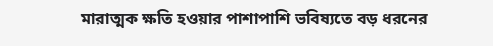মারাত্মক ক্ষতি হওয়ার পাশাপাশি ভবিষ্যতে বড় ধরনের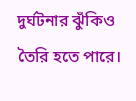দুর্ঘটনার ঝুঁকিও তৈরি হতে পারে।